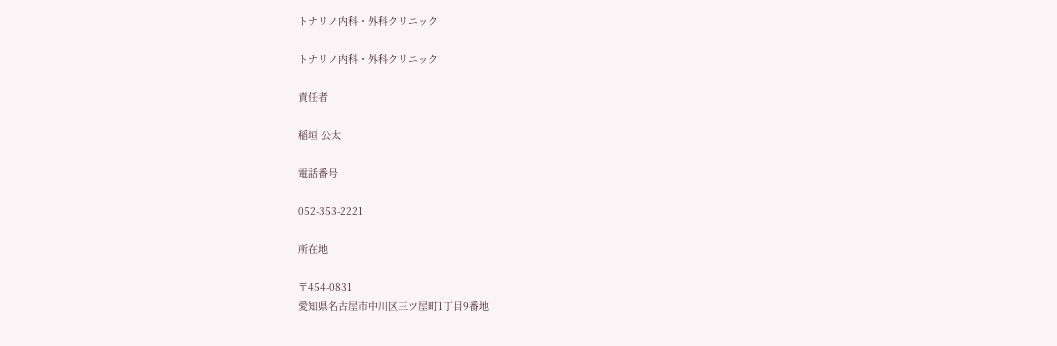トナリノ内科・外科クリニック

トナリノ内科・外科クリニック

責任者

稲垣 公太

電話番号

052-353-2221

所在地

〒454-0831
愛知県名古屋市中川区三ツ屋町1丁目9番地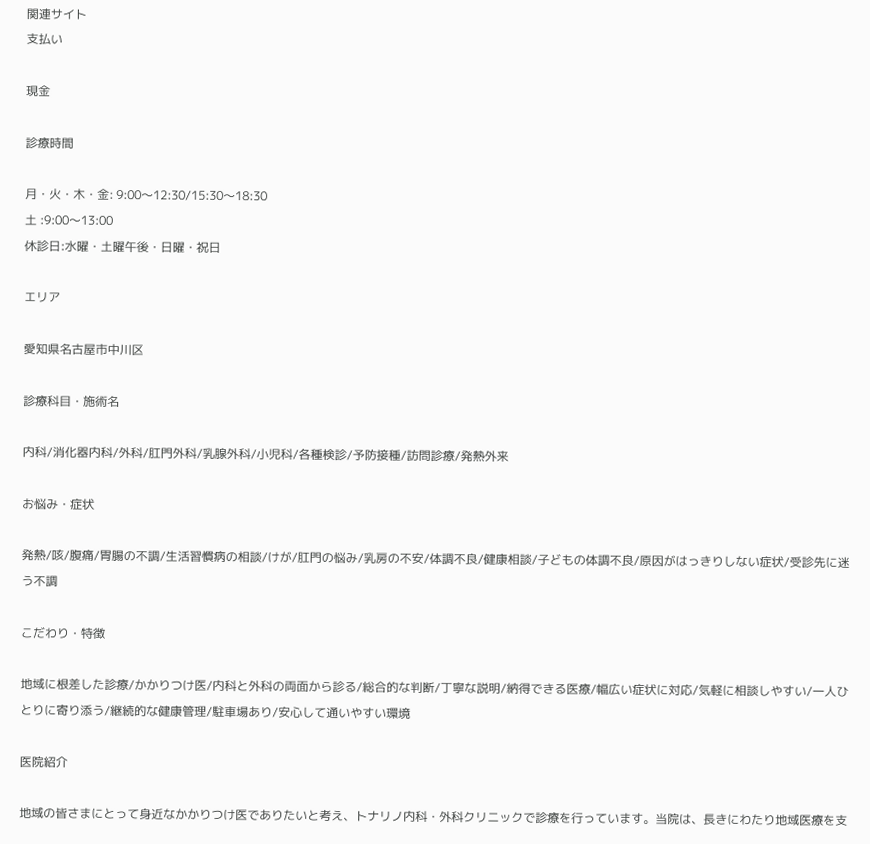関連サイト
支払い

現金

診療時間

月・火・木・金: 9:00〜12:30/15:30〜18:30
土 :9:00〜13:00
休診日:水曜・土曜午後・日曜・祝日

エリア

愛知県名古屋市中川区

診療科目・施術名

内科/消化器内科/外科/肛門外科/乳腺外科/小児科/各種検診/予防接種/訪問診療/発熱外来

お悩み・症状

発熱/咳/腹痛/胃腸の不調/生活習慣病の相談/けが/肛門の悩み/乳房の不安/体調不良/健康相談/子どもの体調不良/原因がはっきりしない症状/受診先に迷う不調

こだわり・特徴

地域に根差した診療/かかりつけ医/内科と外科の両面から診る/総合的な判断/丁寧な説明/納得できる医療/幅広い症状に対応/気軽に相談しやすい/一人ひとりに寄り添う/継続的な健康管理/駐車場あり/安心して通いやすい環境

医院紹介

地域の皆さまにとって身近なかかりつけ医でありたいと考え、トナリノ内科・外科クリニックで診療を行っています。当院は、長きにわたり地域医療を支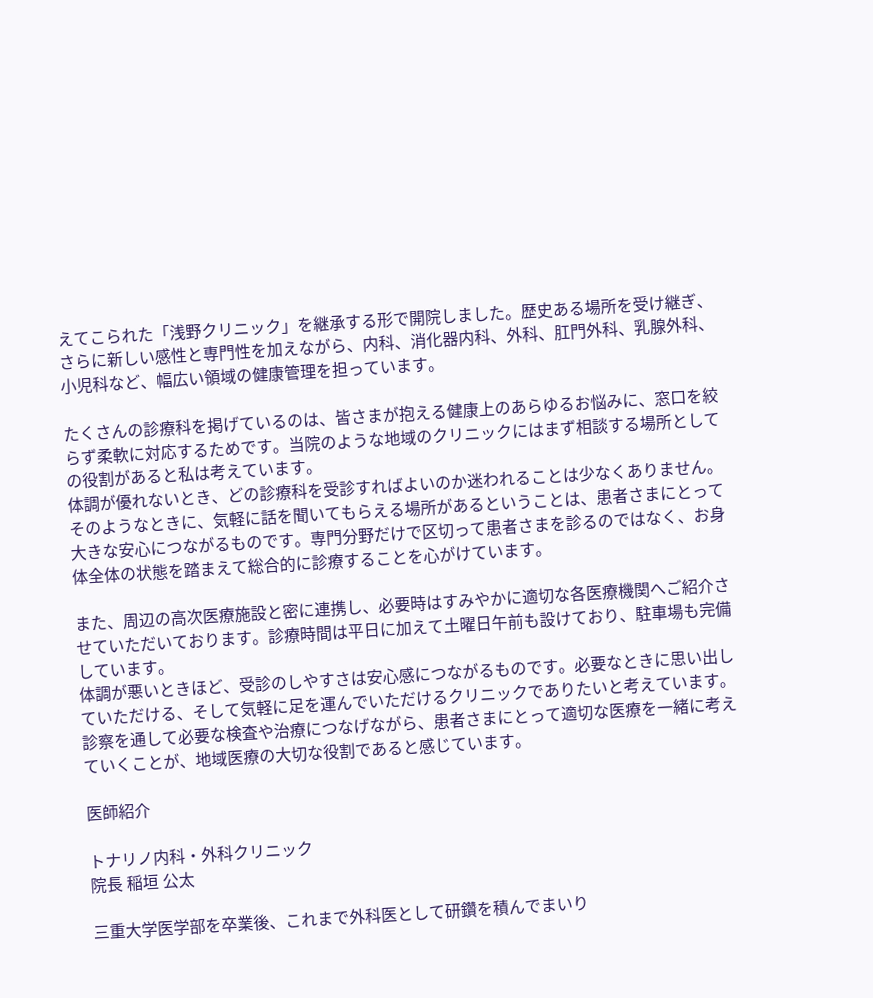えてこられた「浅野クリニック」を継承する形で開院しました。歴史ある場所を受け継ぎ、さらに新しい感性と専門性を加えながら、内科、消化器内科、外科、肛門外科、乳腺外科、小児科など、幅広い領域の健康管理を担っています。

たくさんの診療科を掲げているのは、皆さまが抱える健康上のあらゆるお悩みに、窓口を絞らず柔軟に対応するためです。当院のような地域のクリニックにはまず相談する場所としての役割があると私は考えています。
体調が優れないとき、どの診療科を受診すればよいのか迷われることは少なくありません。そのようなときに、気軽に話を聞いてもらえる場所があるということは、患者さまにとって大きな安心につながるものです。専門分野だけで区切って患者さまを診るのではなく、お身体全体の状態を踏まえて総合的に診療することを心がけています。

また、周辺の高次医療施設と密に連携し、必要時はすみやかに適切な各医療機関へご紹介させていただいております。診療時間は平日に加えて土曜日午前も設けており、駐車場も完備しています。
体調が悪いときほど、受診のしやすさは安心感につながるものです。必要なときに思い出していただける、そして気軽に足を運んでいただけるクリニックでありたいと考えています。診察を通して必要な検査や治療につなげながら、患者さまにとって適切な医療を一緒に考えていくことが、地域医療の大切な役割であると感じています。

医師紹介

トナリノ内科・外科クリニック
院長 稲垣 公太

三重大学医学部を卒業後、これまで外科医として研鑽を積んでまいり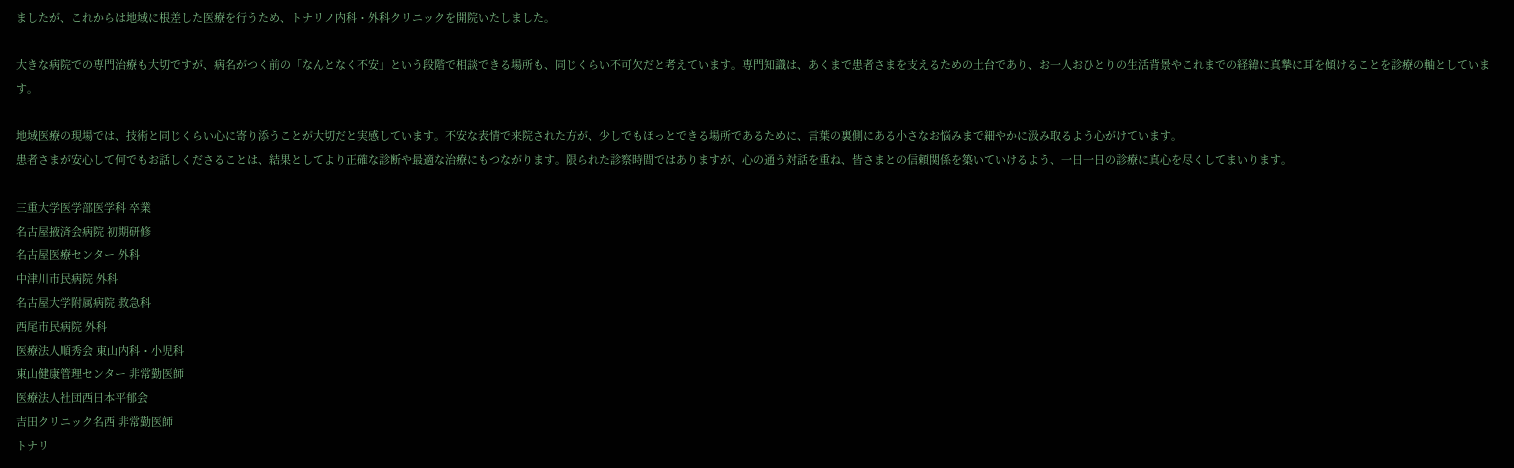ましたが、これからは地域に根差した医療を行うため、トナリノ内科・外科クリニックを開院いたしました。

大きな病院での専門治療も大切ですが、病名がつく前の「なんとなく不安」という段階で相談できる場所も、同じくらい不可欠だと考えています。専門知識は、あくまで患者さまを支えるための土台であり、お一人おひとりの生活背景やこれまでの経緯に真摯に耳を傾けることを診療の軸としています。

地域医療の現場では、技術と同じくらい心に寄り添うことが大切だと実感しています。不安な表情で来院された方が、少しでもほっとできる場所であるために、言葉の裏側にある小さなお悩みまで細やかに汲み取るよう心がけています。
患者さまが安心して何でもお話しくださることは、結果としてより正確な診断や最適な治療にもつながります。限られた診察時間ではありますが、心の通う対話を重ね、皆さまとの信頼関係を築いていけるよう、一日一日の診療に真心を尽くしてまいります。

三重大学医学部医学科 卒業
名古屋掖済会病院 初期研修
名古屋医療センター 外科
中津川市民病院 外科
名古屋大学附属病院 救急科
西尾市民病院 外科
医療法人順秀会 東山内科・小児科
東山健康管理センター 非常勤医師
医療法人社団西日本平郁会
吉田クリニック名西 非常勤医師
トナリ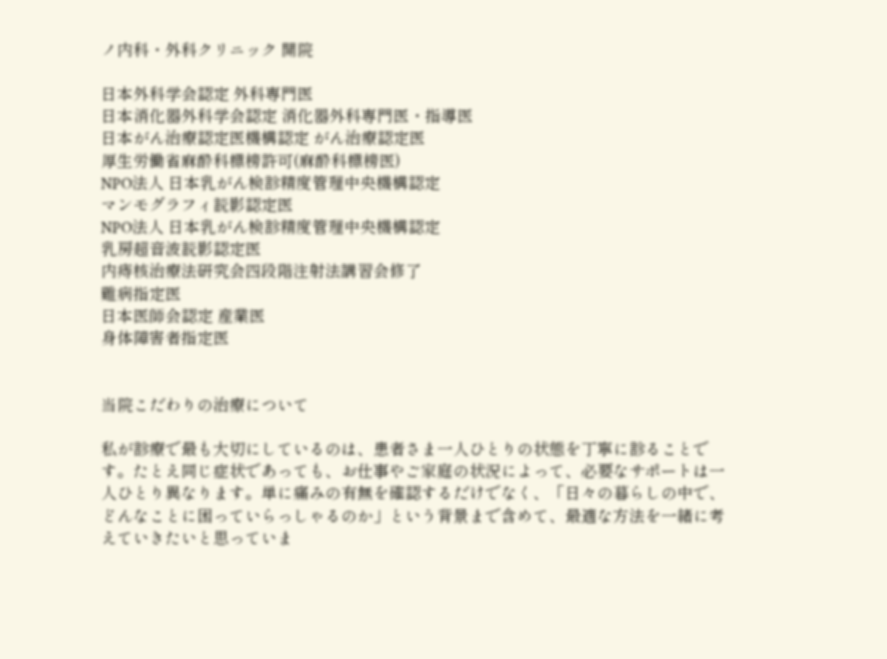ノ内科・外科クリニック 開院

日本外科学会認定 外科専門医
日本消化器外科学会認定 消化器外科専門医・指導医
日本がん治療認定医機構認定 がん治療認定医
厚生労働省麻酔科標榜許可(麻酔科標榜医)
NPO法人 日本乳がん検診精度管理中央機構認定
マンモグラフィ読影認定医
NPO法人 日本乳がん検診精度管理中央機構認定
乳房超音波読影認定医
内痔核治療法研究会四段階注射法講習会修了
難病指定医
日本医師会認定 産業医
身体障害者指定医


当院こだわりの治療について

私が診療で最も大切にしているのは、患者さま一人ひとりの状態を丁寧に診ることです。たとえ同じ症状であっても、お仕事やご家庭の状況によって、必要なサポートは一人ひとり異なります。単に痛みの有無を確認するだけでなく、「日々の暮らしの中で、どんなことに困っていらっしゃるのか」という背景まで含めて、最適な方法を一緒に考えていきたいと思っていま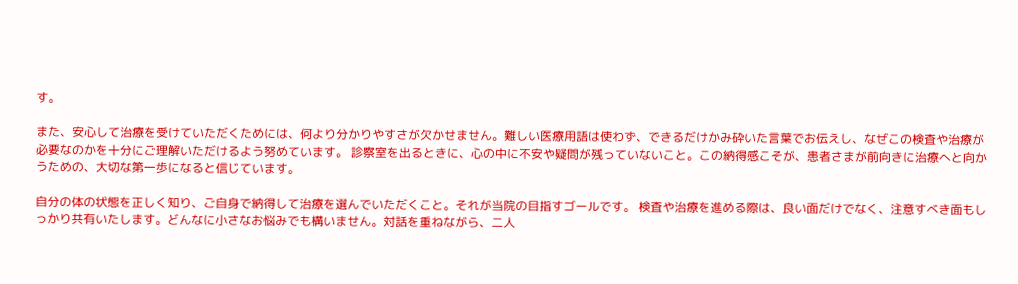す。

また、安心して治療を受けていただくためには、何より分かりやすさが欠かせません。難しい医療用語は使わず、できるだけかみ砕いた言葉でお伝えし、なぜこの検査や治療が必要なのかを十分にご理解いただけるよう努めています。 診察室を出るときに、心の中に不安や疑問が残っていないこと。この納得感こそが、患者さまが前向きに治療へと向かうための、大切な第一歩になると信じています。

自分の体の状態を正しく知り、ご自身で納得して治療を選んでいただくこと。それが当院の目指すゴールです。 検査や治療を進める際は、良い面だけでなく、注意すべき面もしっかり共有いたします。どんなに小さなお悩みでも構いません。対話を重ねながら、二人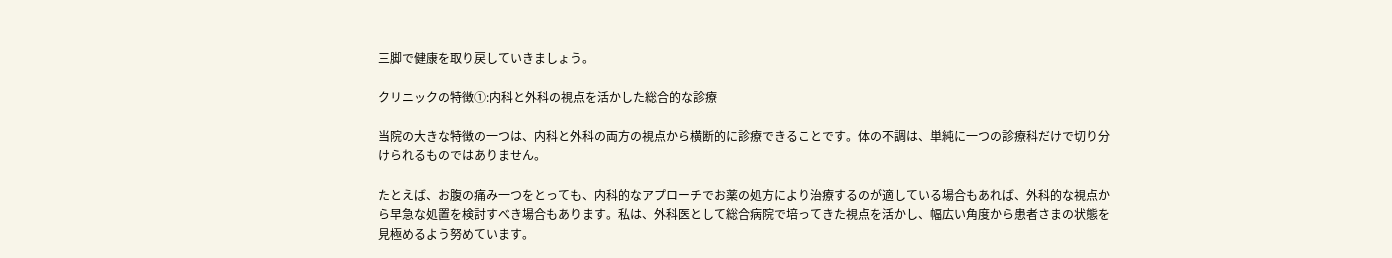三脚で健康を取り戻していきましょう。

クリニックの特徴①:内科と外科の視点を活かした総合的な診療

当院の大きな特徴の一つは、内科と外科の両方の視点から横断的に診療できることです。体の不調は、単純に一つの診療科だけで切り分けられるものではありません。

たとえば、お腹の痛み一つをとっても、内科的なアプローチでお薬の処方により治療するのが適している場合もあれば、外科的な視点から早急な処置を検討すべき場合もあります。私は、外科医として総合病院で培ってきた視点を活かし、幅広い角度から患者さまの状態を見極めるよう努めています。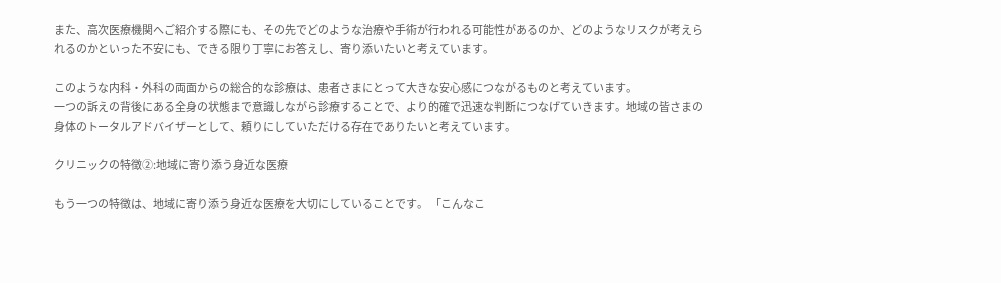また、高次医療機関へご紹介する際にも、その先でどのような治療や手術が行われる可能性があるのか、どのようなリスクが考えられるのかといった不安にも、できる限り丁寧にお答えし、寄り添いたいと考えています。

このような内科・外科の両面からの総合的な診療は、患者さまにとって大きな安心感につながるものと考えています。
一つの訴えの背後にある全身の状態まで意識しながら診療することで、より的確で迅速な判断につなげていきます。地域の皆さまの身体のトータルアドバイザーとして、頼りにしていただける存在でありたいと考えています。

クリニックの特徴②:地域に寄り添う身近な医療

もう一つの特徴は、地域に寄り添う身近な医療を大切にしていることです。 「こんなこ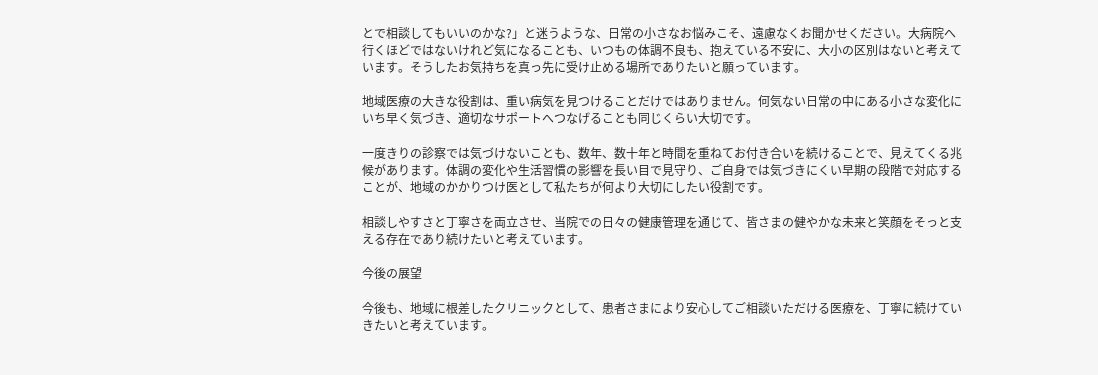とで相談してもいいのかな?」と迷うような、日常の小さなお悩みこそ、遠慮なくお聞かせください。大病院へ行くほどではないけれど気になることも、いつもの体調不良も、抱えている不安に、大小の区別はないと考えています。そうしたお気持ちを真っ先に受け止める場所でありたいと願っています。

地域医療の大きな役割は、重い病気を見つけることだけではありません。何気ない日常の中にある小さな変化にいち早く気づき、適切なサポートへつなげることも同じくらい大切です。

一度きりの診察では気づけないことも、数年、数十年と時間を重ねてお付き合いを続けることで、見えてくる兆候があります。体調の変化や生活習慣の影響を長い目で見守り、ご自身では気づきにくい早期の段階で対応することが、地域のかかりつけ医として私たちが何より大切にしたい役割です。

相談しやすさと丁寧さを両立させ、当院での日々の健康管理を通じて、皆さまの健やかな未来と笑顔をそっと支える存在であり続けたいと考えています。

今後の展望

今後も、地域に根差したクリニックとして、患者さまにより安心してご相談いただける医療を、丁寧に続けていきたいと考えています。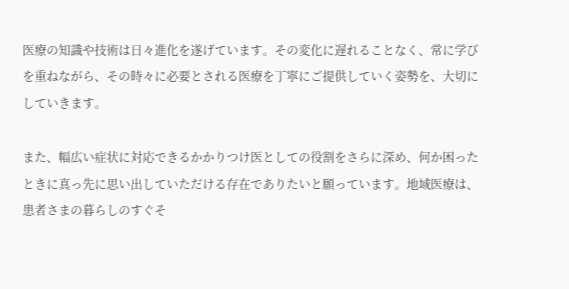医療の知識や技術は日々進化を遂げています。その変化に遅れることなく、常に学びを重ねながら、その時々に必要とされる医療を丁寧にご提供していく姿勢を、大切にしていきます。

また、幅広い症状に対応できるかかりつけ医としての役割をさらに深め、何か困ったときに真っ先に思い出していただける存在でありたいと願っています。地域医療は、患者さまの暮らしのすぐそ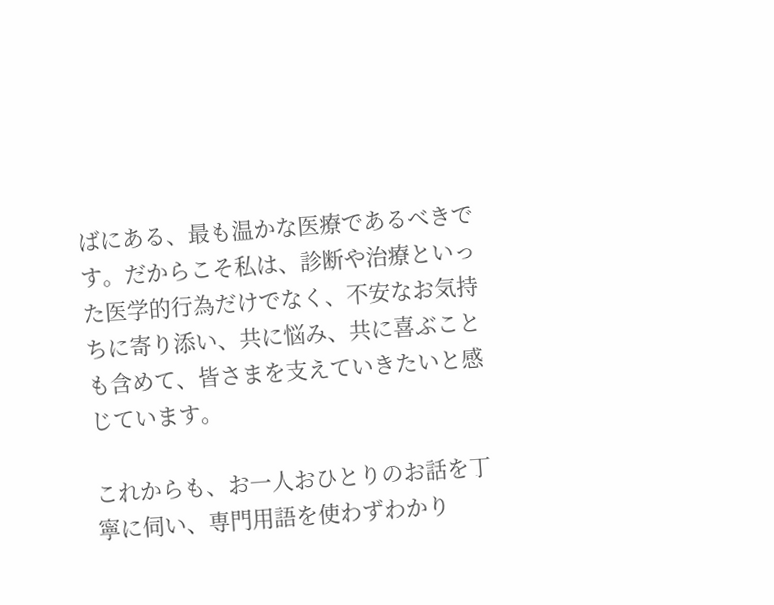ばにある、最も温かな医療であるべきです。だからこそ私は、診断や治療といった医学的行為だけでなく、不安なお気持ちに寄り添い、共に悩み、共に喜ぶことも含めて、皆さまを支えていきたいと感じています。

これからも、お一人おひとりのお話を丁寧に伺い、専門用語を使わずわかり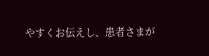やすくお伝えし、患者さまが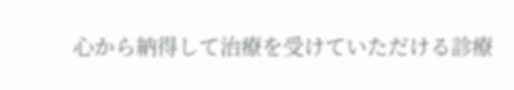心から納得して治療を受けていただける診療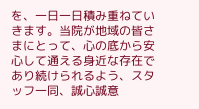を、一日一日積み重ねていきます。当院が地域の皆さまにとって、心の底から安心して通える身近な存在であり続けられるよう、スタッフ一同、誠心誠意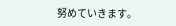努めていきます。